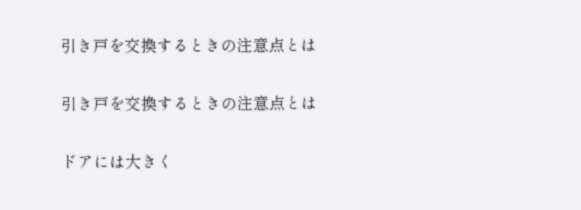引き戸を交換するときの注意点とは

引き戸を交換するときの注意点とは

ドアには大きく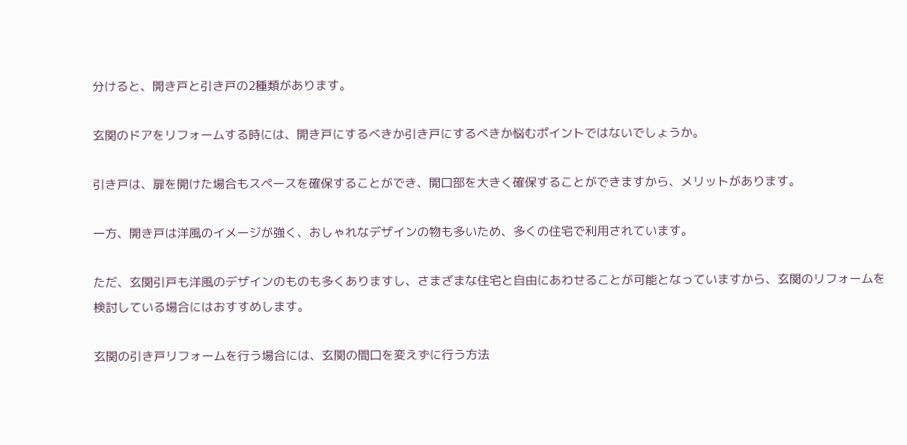分けると、開き戸と引き戸の2種類があります。

玄関のドアをリフォームする時には、開き戸にするべきか引き戸にするべきか悩むポイントではないでしょうか。

引き戸は、扉を開けた場合もスペースを確保することができ、開口部を大きく確保することができますから、メリットがあります。

一方、開き戸は洋風のイメージが強く、おしゃれなデザインの物も多いため、多くの住宅で利用されています。

ただ、玄関引戸も洋風のデザインのものも多くありますし、さまざまな住宅と自由にあわせることが可能となっていますから、玄関のリフォームを検討している場合にはおすすめします。

玄関の引き戸リフォームを行う場合には、玄関の間口を変えずに行う方法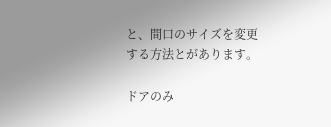と、間口のサイズを変更する方法とがあります。

ドアのみ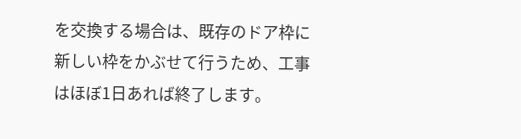を交換する場合は、既存のドア枠に新しい枠をかぶせて行うため、工事はほぼ1日あれば終了します。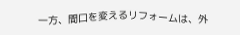一方、間口を変えるリフォームは、外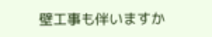壁工事も伴いますか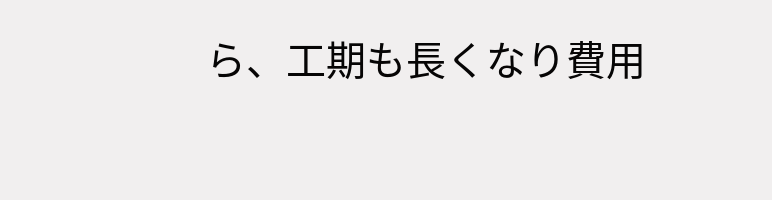ら、工期も長くなり費用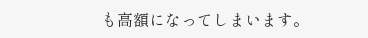も高額になってしまいます。